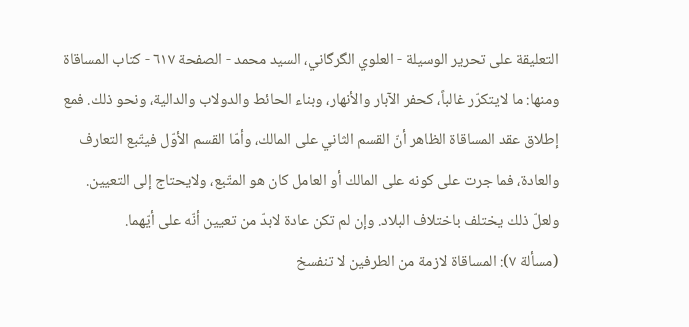التعليقة على تحرير الوسيلة - العلوي الگرگاني، السيد محمد - الصفحة ٦١٧ - كتاب المساقاة
ومنها: ما لايتكرّر غالباً، كحفر الآبار والأنهار، وبناء الحائط والدولاب والدالية، ونحو ذلك. فمع إطلاق عقد المساقاة الظاهر أنّ القسم الثاني على المالك، وأمّا القسم الأوّل فيتّبع التعارف والعادة، فما جرت على كونه على المالك أو العامل كان هو المتّبع، ولايحتاج إلى التعيين. ولعلّ ذلك يختلف باختلاف البلاد. وإن لم تكن عادة لابدّ من تعيين أنّه على أيّهما.
(مسألة ٧): المساقاة لازمة من الطرفين لا تنفسخ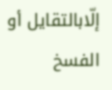إلّابالتقايل أو الفسخ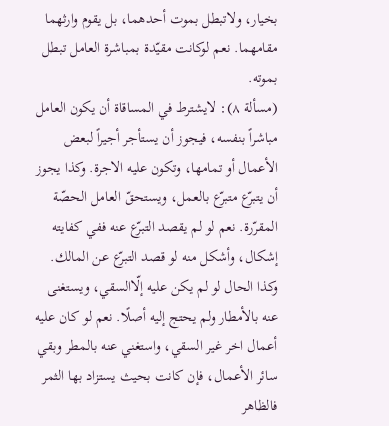بخيار، ولاتبطل بموت أحدهما، بل يقوم وارثهما مقامهما. نعم لوكانت مقيّدة بمباشرة العامل تبطل بموته.
(مسألة ٨): لايشترط في المساقاة أن يكون العامل مباشراً بنفسه، فيجوز أن يستأجر أجيراً لبعض الأعمال أو تمامها، وتكون عليه الاجرة. وكذا يجوز أن يتبرّع متبرّع بالعمل، ويستحقّ العامل الحصّة المقرّرة. نعم لو لم يقصد التبرّع عنه ففي كفايته إشكال، وأشكل منه لو قصد التبرّع عن المالك. وكذا الحال لو لم يكن عليه إلّاالسقي، ويستغنى عنه بالأمطار ولم يحتج إليه أصلًا. نعم لو كان عليه أعمال اخر غير السقي، واستغني عنه بالمطر وبقي سائر الأعمال، فإن كانت بحيث يستزاد بها الثمر فالظاهر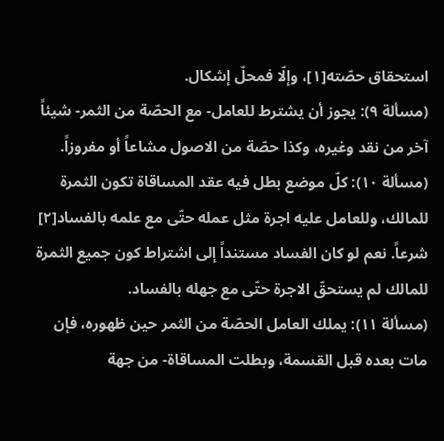استحقاق حصّته[١]، وإلّا فمحلّ إشكال.
(مسألة ٩): يجوز أن يشترط للعامل- مع الحصّة من الثمر- شيئاً آخر من نقد وغيره، وكذا حصّة من الاصول مشاعاً أو مفروزاً.
(مسألة ١٠): كلّ موضع بطل فيه عقد المساقاة تكون الثمرة للمالك، وللعامل عليه اجرة مثل عمله حتّى مع علمه بالفساد[٢] شرعاً. نعم لو كان الفساد مستنداً إلى اشتراط كون جميع الثمرة للمالك لم يستحقّ الاجرة حتّى مع جهله بالفساد.
(مسألة ١١): يملك العامل الحصّة من الثمر حين ظهوره، فإن مات بعده قبل القسمة، وبطلت المساقاة- من جهة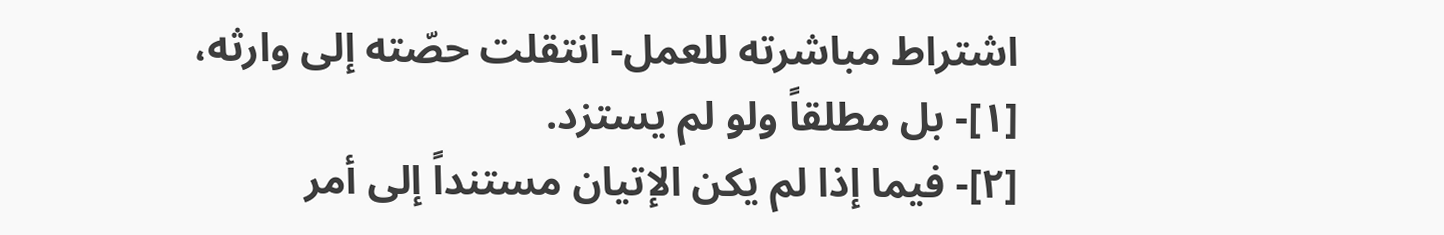اشتراط مباشرته للعمل- انتقلت حصّته إلى وارثه،
[١]- بل مطلقاً ولو لم يستزد.
[٢]- فيما إذا لم يكن الإتيان مستنداً إلى أمر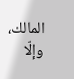المالك، وإلّا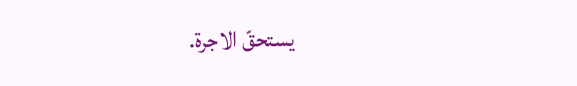يستحقّ الاجرة.